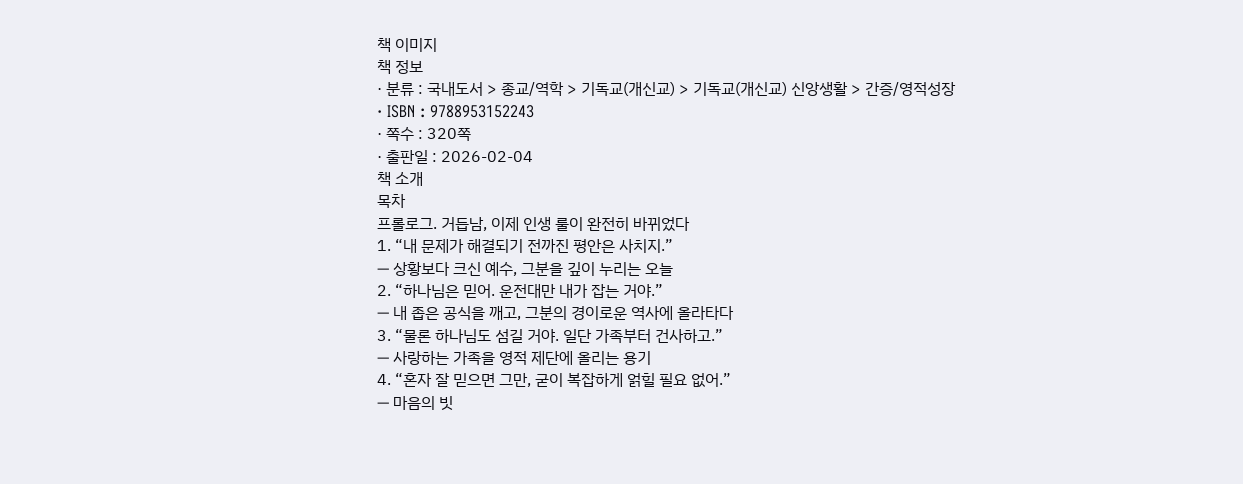책 이미지
책 정보
· 분류 : 국내도서 > 종교/역학 > 기독교(개신교) > 기독교(개신교) 신앙생활 > 간증/영적성장
· ISBN : 9788953152243
· 쪽수 : 320쪽
· 출판일 : 2026-02-04
책 소개
목차
프롤로그. 거듭남, 이제 인생 룰이 완전히 바뀌었다
1. “내 문제가 해결되기 전까진 평안은 사치지.”
― 상황보다 크신 예수, 그분을 깊이 누리는 오늘
2. “하나님은 믿어. 운전대만 내가 잡는 거야.”
― 내 좁은 공식을 깨고, 그분의 경이로운 역사에 올라타다
3. “물론 하나님도 섬길 거야. 일단 가족부터 건사하고.”
― 사랑하는 가족을 영적 제단에 올리는 용기
4. “혼자 잘 믿으면 그만, 굳이 복잡하게 얽힐 필요 없어.”
― 마음의 빗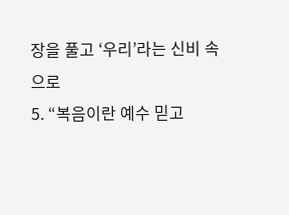장을 풀고 ‘우리’라는 신비 속으로
5. “복음이란 예수 믿고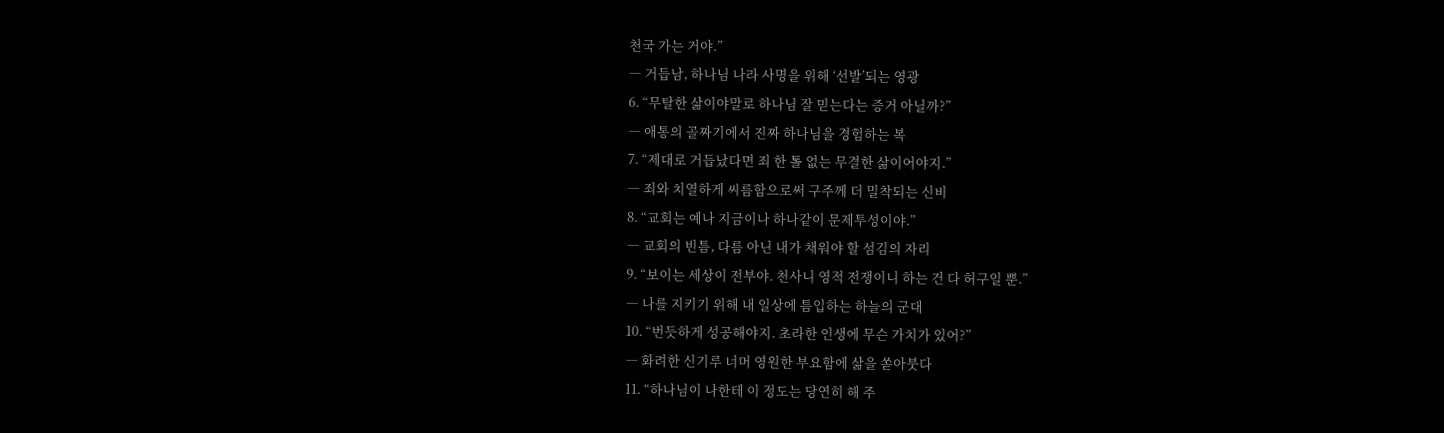천국 가는 거야.”
― 거듭남, 하나님 나라 사명을 위해 ‘선발’되는 영광
6. “무탈한 삶이야말로 하나님 잘 믿는다는 증거 아닐까?”
― 애통의 골짜기에서 진짜 하나님을 경험하는 복
7. “제대로 거듭났다면 죄 한 톨 없는 무결한 삶이어야지.”
― 죄와 치열하게 씨름함으로써 구주께 더 밀착되는 신비
8. “교회는 예나 지금이나 하나같이 문제투성이야.”
― 교회의 빈틈, 다름 아닌 내가 채워야 할 섬김의 자리
9. “보이는 세상이 전부야. 천사니 영적 전쟁이니 하는 건 다 허구일 뿐.”
― 나를 지키기 위해 내 일상에 틈입하는 하늘의 군대
10. “번듯하게 성공해야지. 초라한 인생에 무슨 가치가 있어?”
― 화려한 신기루 너머 영원한 부요함에 삶을 쏟아붓다
11. “하나님이 나한테 이 정도는 당연히 해 주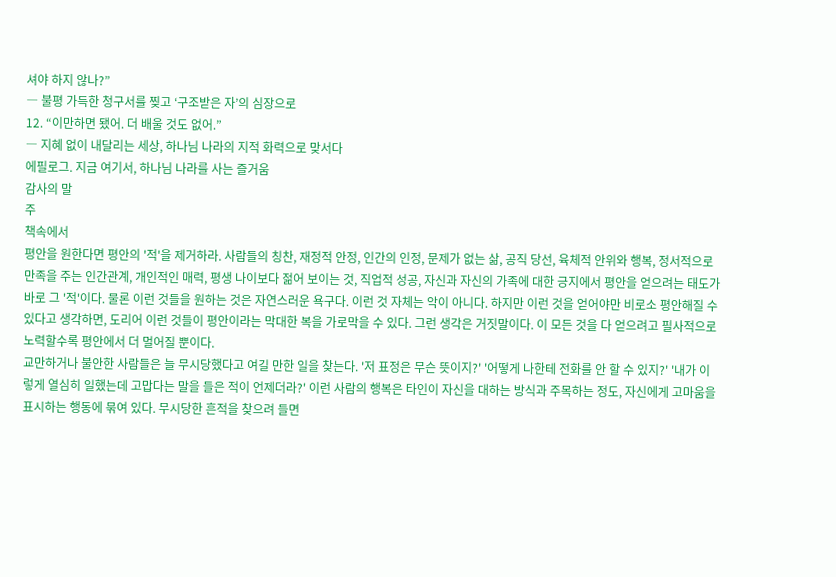셔야 하지 않나?”
― 불평 가득한 청구서를 찢고 ‘구조받은 자’의 심장으로
12. “이만하면 됐어. 더 배울 것도 없어.”
― 지혜 없이 내달리는 세상, 하나님 나라의 지적 화력으로 맞서다
에필로그. 지금 여기서, 하나님 나라를 사는 즐거움
감사의 말
주
책속에서
평안을 원한다면 평안의 '적'을 제거하라. 사람들의 칭찬, 재정적 안정, 인간의 인정, 문제가 없는 삶, 공직 당선, 육체적 안위와 행복, 정서적으로 만족을 주는 인간관계, 개인적인 매력, 평생 나이보다 젊어 보이는 것, 직업적 성공, 자신과 자신의 가족에 대한 긍지에서 평안을 얻으려는 태도가 바로 그 '적'이다. 물론 이런 것들을 원하는 것은 자연스러운 욕구다. 이런 것 자체는 악이 아니다. 하지만 이런 것을 얻어야만 비로소 평안해질 수 있다고 생각하면, 도리어 이런 것들이 평안이라는 막대한 복을 가로막을 수 있다. 그런 생각은 거짓말이다. 이 모든 것을 다 얻으려고 필사적으로 노력할수록 평안에서 더 멀어질 뿐이다.
교만하거나 불안한 사람들은 늘 무시당했다고 여길 만한 일을 찾는다. '저 표정은 무슨 뜻이지?' '어떻게 나한테 전화를 안 할 수 있지?' '내가 이렇게 열심히 일했는데 고맙다는 말을 들은 적이 언제더라?' 이런 사람의 행복은 타인이 자신을 대하는 방식과 주목하는 정도, 자신에게 고마움을 표시하는 행동에 묶여 있다. 무시당한 흔적을 찾으려 들면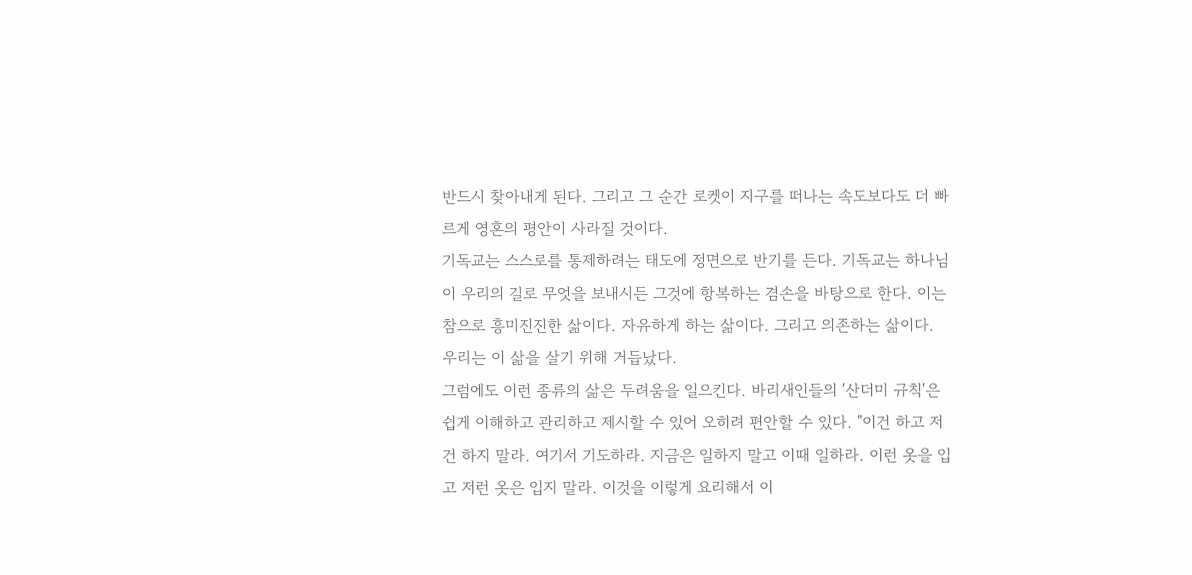반드시 찾아내게 된다. 그리고 그 순간 로켓이 지구를 떠나는 속도보다도 더 빠르게 영혼의 평안이 사라질 것이다.
기독교는 스스로를 통제하려는 태도에 정면으로 반기를 든다. 기독교는 하나님이 우리의 길로 무엇을 보내시든 그것에 항복하는 겸손을 바탕으로 한다. 이는 참으로 흥미진진한 삶이다. 자유하게 하는 삶이다. 그리고 의존하는 삶이다. 우리는 이 삶을 살기 위해 거듭났다.
그럼에도 이런 종류의 삶은 두려움을 일으킨다. 바리새인들의 '산더미 규칙'은 쉽게 이해하고 관리하고 제시할 수 있어 오히려 편안할 수 있다. "이건 하고 저건 하지 말라. 여기서 기도하라. 지금은 일하지 말고 이때 일하라. 이런 옷을 입고 저런 옷은 입지 말라. 이것을 이렇게 요리해서 이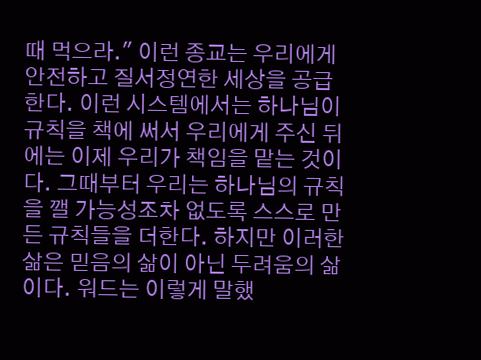때 먹으라." 이런 종교는 우리에게 안전하고 질서정연한 세상을 공급한다. 이런 시스템에서는 하나님이 규칙을 책에 써서 우리에게 주신 뒤에는 이제 우리가 책임을 맡는 것이다. 그때부터 우리는 하나님의 규칙을 깰 가능성조차 없도록 스스로 만든 규칙들을 더한다. 하지만 이러한 삶은 믿음의 삶이 아닌 두려움의 삶이다. 워드는 이렇게 말했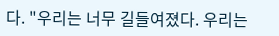다. "우리는 너무 길들여졌다. 우리는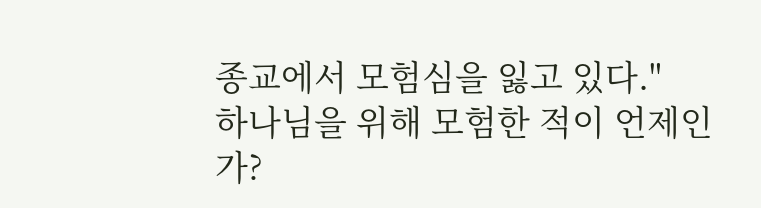종교에서 모험심을 잃고 있다."
하나님을 위해 모험한 적이 언제인가?